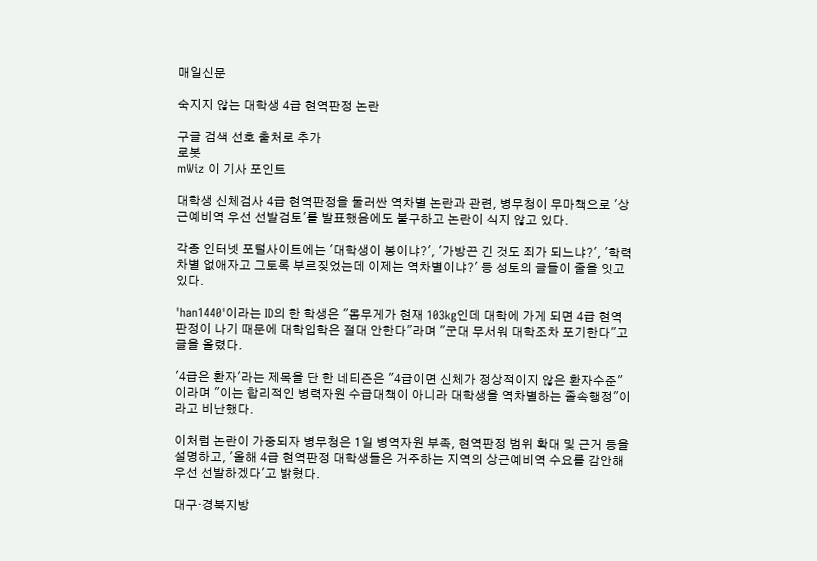매일신문

숙지지 않는 대학생 4급 현역판정 논란

구글 검색 선호 출처로 추가
로봇
mWiz 이 기사 포인트

대학생 신체검사 4급 현역판정을 둘러싼 역차별 논란과 관련, 병무청이 무마책으로 '상근예비역 우선 선발검토'를 발표했음에도 불구하고 논란이 식지 않고 있다.

각종 인터넷 포털사이트에는 '대학생이 봉이냐?', '가방끈 긴 것도 죄가 되느냐?', '학력차별 없애자고 그토록 부르짖었는데 이제는 역차별이냐?' 등 성토의 글들이 줄을 잇고 있다.

'han1440'이라는 ID의 한 학생은 "몸무게가 현재 103kg인데 대학에 가게 되면 4급 현역판정이 나기 때문에 대학입학은 절대 안한다"라며 "군대 무서워 대학조차 포기한다"고 글을 올렸다.

'4급은 환자'라는 제목을 단 한 네티즌은 "4급이면 신체가 정상적이지 않은 환자수준"이라며 "이는 합리적인 병력자원 수급대책이 아니라 대학생을 역차별하는 졸속행정"이라고 비난했다.

이처럼 논란이 가중되자 병무청은 1일 병역자원 부족, 현역판정 범위 확대 및 근거 등을 설명하고, '올해 4급 현역판정 대학생들은 거주하는 지역의 상근예비역 수요를 감안해 우선 선발하겠다'고 밝혔다.

대구·경북지방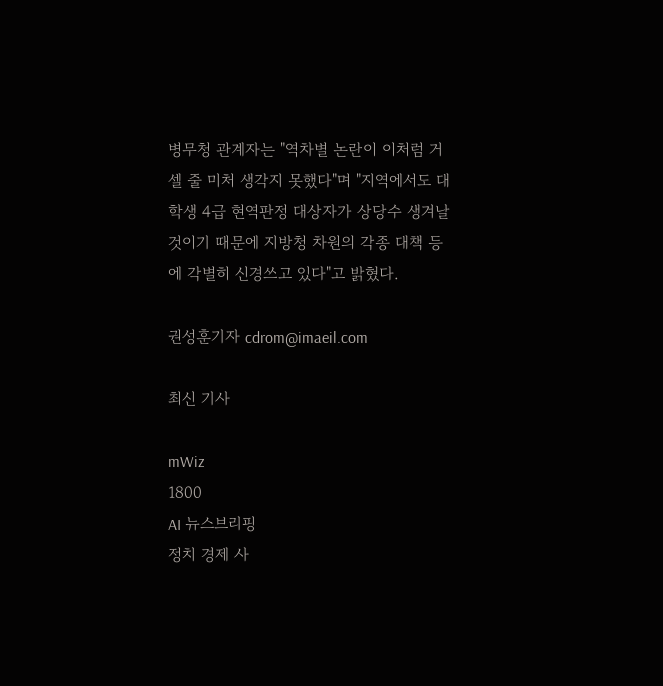병무청 관계자는 "역차별 논란이 이처럼 거셀 줄 미처 생각지 못했다"며 "지역에서도 대학생 4급 현역판정 대상자가 상당수 생겨날 것이기 때문에 지방청 차원의 각종 대책 등에 각별히 신경쓰고 있다"고 밝혔다.

권성훈기자 cdrom@imaeil.com

최신 기사

mWiz
1800
AI 뉴스브리핑
정치 경제 사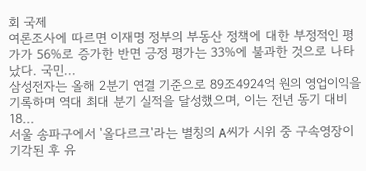회 국제
여론조사에 따르면 이재명 정부의 부동산 정책에 대한 부정적인 평가가 56%로 증가한 반면 긍정 평가는 33%에 불과한 것으로 나타났다. 국민...
삼성전자는 올해 2분기 연결 기준으로 89조4924억 원의 영업이익을 기록하며 역대 최대 분기 실적을 달성했으며, 이는 전년 동기 대비 18...
서울 송파구에서 '올다르크'라는 별칭의 A씨가 시위 중 구속영장이 기각된 후 유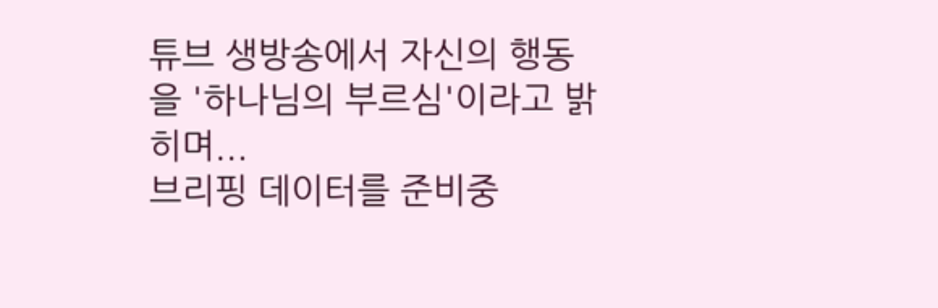튜브 생방송에서 자신의 행동을 '하나님의 부르심'이라고 밝히며...
브리핑 데이터를 준비중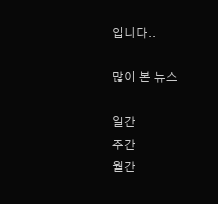입니다..

많이 본 뉴스

일간
주간
월간